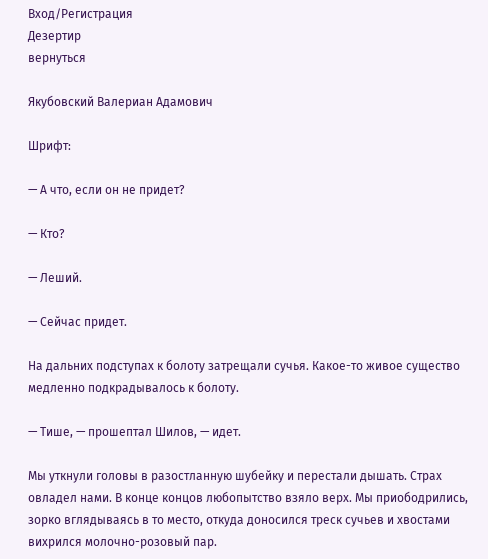Вход/Регистрация
Дезертир
вернуться

Якубовский Валериан Адамович

Шрифт:

— А что, если он не придет?

— Кто?

— Леший.

— Сейчас придет.

На дальних подступах к болоту затрещали сучья. Какое-то живое существо медленно подкрадывалось к болоту.

— Тише, — прошептал Шилов, — идет.

Мы уткнули головы в разостланную шубейку и перестали дышать. Страх овладел нами. В конце концов любопытство взяло верх. Мы приободрились, зорко вглядываясь в то место, откуда доносился треск сучьев и хвостами вихрился молочно-розовый пар.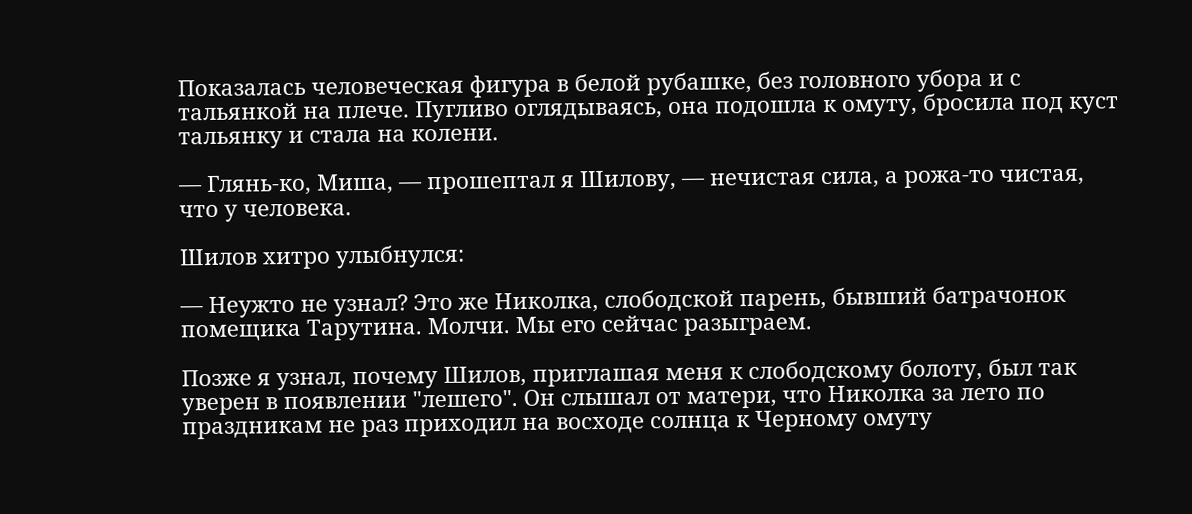Показалась человеческая фигура в белой рубашке, без головного убора и с тальянкой на плече. Пугливо оглядываясь, она подошла к омуту, бросила под куст тальянку и стала на колени.

— Глянь-ко, Миша, — прошептал я Шилову, — нечистая сила, а рожа-то чистая, что у человека.

Шилов хитро улыбнулся:

— Неужто не узнал? Это же Николка, слободской парень, бывший батрачонок помещика Тарутина. Молчи. Мы его сейчас разыграем.

Позже я узнал, почему Шилов, приглашая меня к слободскому болоту, был так уверен в появлении "лешего". Он слышал от матери, что Николка за лето по праздникам не раз приходил на восходе солнца к Черному омуту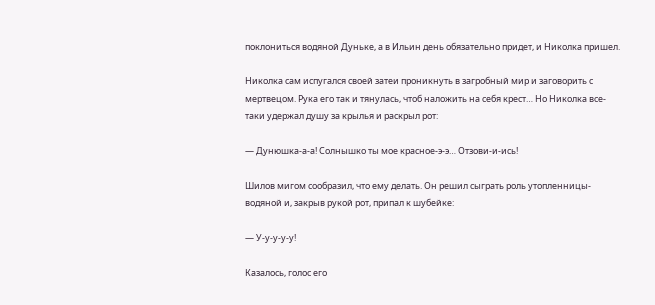поклониться водяной Дуньке, а в Ильин день обязательно придет, и Николка пришел.

Николка сам испугался своей затеи проникнуть в загробный мир и заговорить с мертвецом. Рука его так и тянулась, чтоб наложить на себя крест… Но Николка все-таки удержал душу за крылья и раскрыл рот:

— Дунюшка-а-а! Солнышко ты мое красное-э-э… Отзови-и-ись!

Шилов мигом сообразил, что ему делать. Он решил сыграть роль утопленницы-водяной и, закрыв рукой рот, припал к шубейке:

— У-у-у-у-у!

Казалось, голос его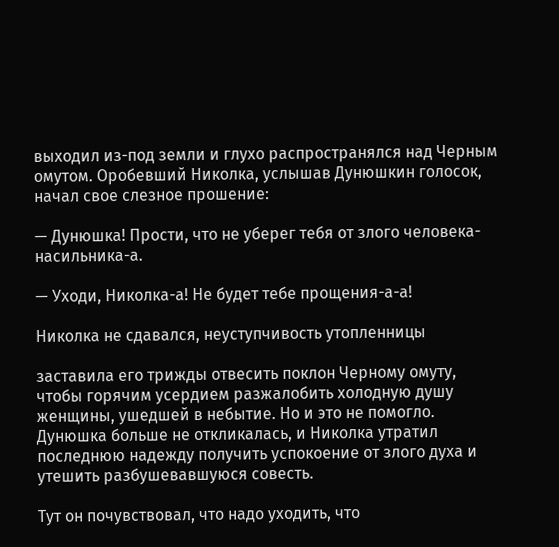выходил из-под земли и глухо распространялся над Черным омутом. Оробевший Николка, услышав Дунюшкин голосок, начал свое слезное прошение:

— Дунюшка! Прости, что не уберег тебя от злого человека-насильника-а.

— Уходи, Николка-а! Не будет тебе прощения-а-а!

Николка не сдавался, неуступчивость утопленницы

заставила его трижды отвесить поклон Черному омуту, чтобы горячим усердием разжалобить холодную душу женщины, ушедшей в небытие. Но и это не помогло. Дунюшка больше не откликалась, и Николка утратил последнюю надежду получить успокоение от злого духа и утешить разбушевавшуюся совесть.

Тут он почувствовал, что надо уходить, что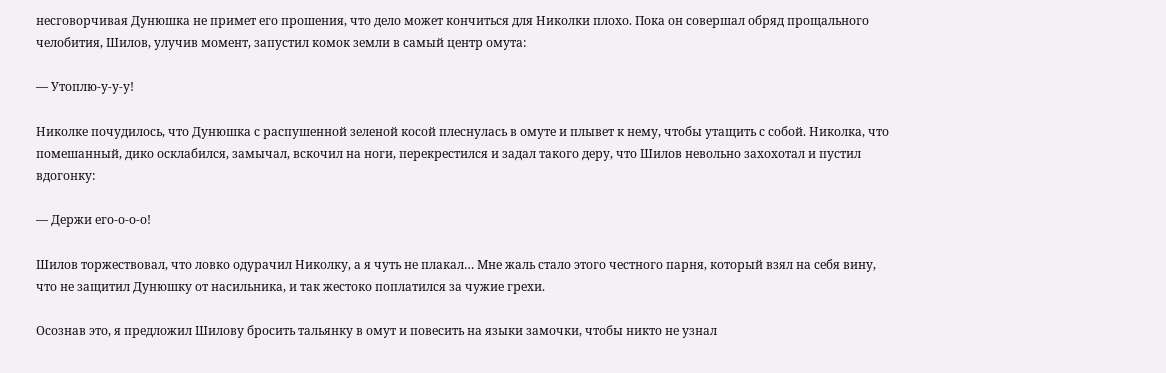несговорчивая Дунюшка не примет его прошения, что дело может кончиться для Николки плохо. Пока он совершал обряд прощального челобития, Шилов, улучив момент, запустил комок земли в самый центр омута:

— Утоплю-у-у-у!

Николке почудилось, что Дунюшка с распушенной зеленой косой плеснулась в омуте и плывет к нему, чтобы утащить с собой. Николка, что помешанный, дико осклабился, замычал, вскочил на ноги, перекрестился и задал такого деру, что Шилов невольно захохотал и пустил вдогонку:

— Держи его-о-о-о!

Шилов торжествовал, что ловко одурачил Николку, а я чуть не плакал… Мне жаль стало этого честного парня, который взял на себя вину, что не защитил Дунюшку от насильника, и так жестоко поплатился за чужие грехи.

Осознав это, я предложил Шилову бросить тальянку в омут и повесить на языки замочки, чтобы никто не узнал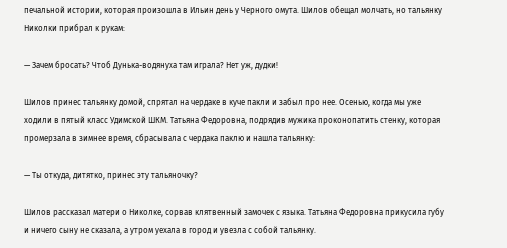печальной истории, которая произошла в Ильин день у Черного омута. Шилов обещал молчать, но тальянку Николки прибрал к рукам:

— Зачем бросать? Чтоб Дунька-водянуха там играла? Нет уж, дудки!

Шилов принес тальянку домой, спрятал на чердаке в куче пакли и забыл про нее. Осенью, когда мы уже ходили в пятый класс Удимской ШКМ. Татьяна Федоровна, подрядив мужика проконопатить стенку, которая промерзала в зимнее время, сбрасывала с чердака паклю и нашла тальянку:

— Ты откуда, дитятко, принес эту тальяночку?

Шилов рассказал матери о Николке, сорвав клятвенный замочек с языка. Татьяна Федоровна прикусила губу и ничего сыну не сказала, а утром уехала в город и увезла с собой тальянку.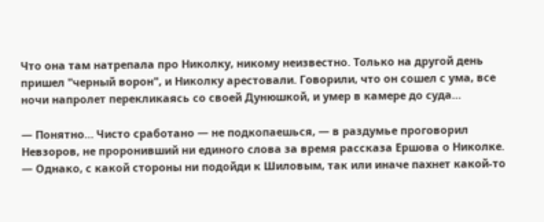Что она там натрепала про Николку, никому неизвестно. Только на другой день пришел "черный ворон", и Николку арестовали. Говорили, что он сошел с ума, все ночи напролет перекликаясь со своей Дунюшкой, и умер в камере до суда…

— Понятно… Чисто сработано — не подкопаешься, — в раздумье проговорил Невзоров, не проронивший ни единого слова за время рассказа Ершова о Николке. — Однако, с какой стороны ни подойди к Шиловым, так или иначе пахнет какой-то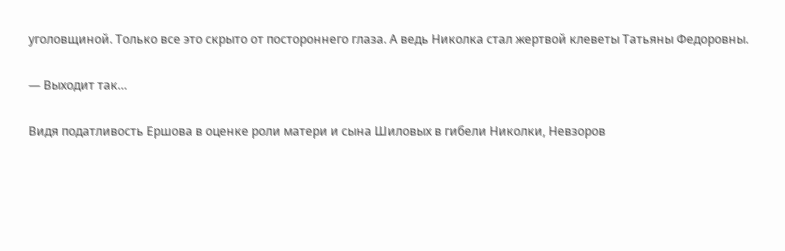уголовщиной. Только все это скрыто от постороннего глаза. А ведь Николка стал жертвой клеветы Татьяны Федоровны.

— Выходит так…

Видя податливость Ершова в оценке роли матери и сына Шиловых в гибели Николки, Невзоров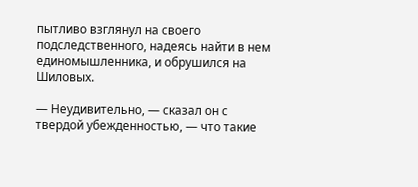пытливо взглянул на своего подследственного, надеясь найти в нем единомышленника, и обрушился на Шиловых.

— Неудивительно, — сказал он с твердой убежденностью, — что такие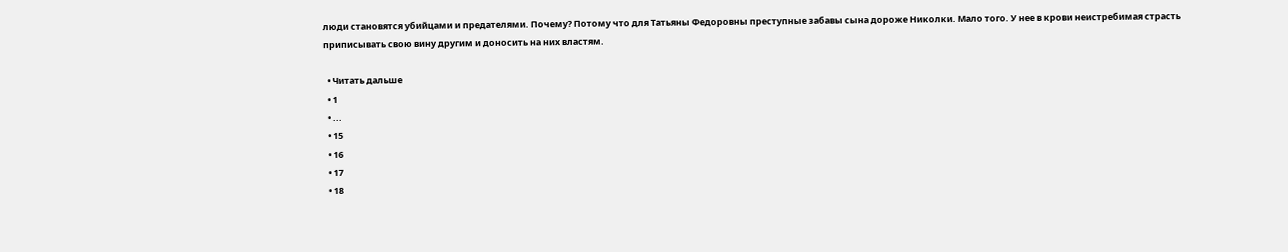люди становятся убийцами и предателями. Почему? Потому что для Татьяны Федоровны преступные забавы сына дороже Николки. Мало того. У нее в крови неистребимая страсть приписывать свою вину другим и доносить на них властям.

  • Читать дальше
  • 1
  • ...
  • 15
  • 16
  • 17
  • 18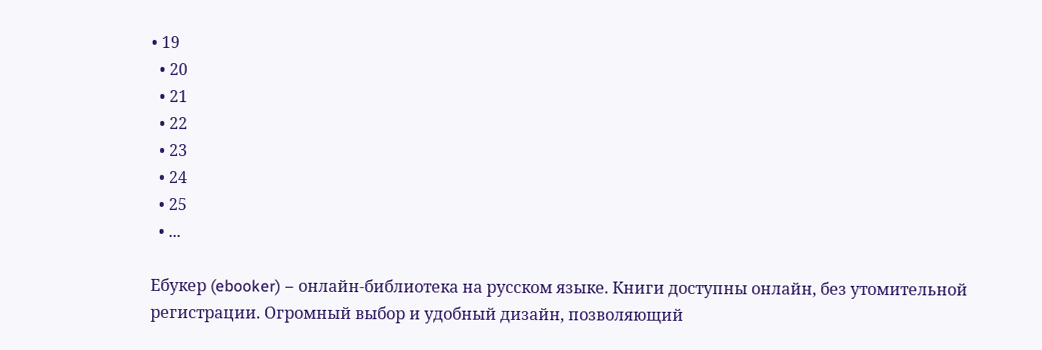• 19
  • 20
  • 21
  • 22
  • 23
  • 24
  • 25
  • ...

Ебукер (ebooker) – онлайн-библиотека на русском языке. Книги доступны онлайн, без утомительной регистрации. Огромный выбор и удобный дизайн, позволяющий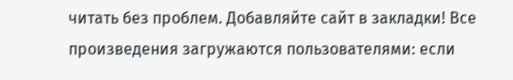читать без проблем. Добавляйте сайт в закладки! Все произведения загружаются пользователями: если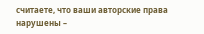считаете, что ваши авторские права нарушены –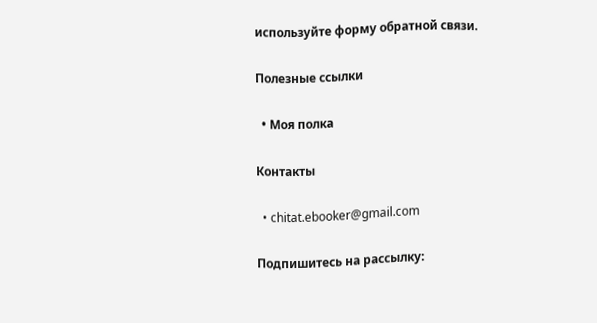используйте форму обратной связи.

Полезные ссылки

  • Моя полка

Контакты

  • chitat.ebooker@gmail.com

Подпишитесь на рассылку: